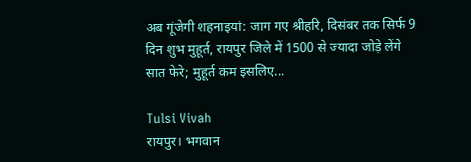अब गूंजेगी शहनाइयां: जाग गए श्रीहरि, दिसंबर तक सिर्फ 9 दिन शुभ मुहूर्त, रायपुर जिले में 1500 से ज्यादा जोड़े लेंगे सात फेरे; मुहूर्त कम इसलिए...

Tulsi Vivah
रायपुर। भगवान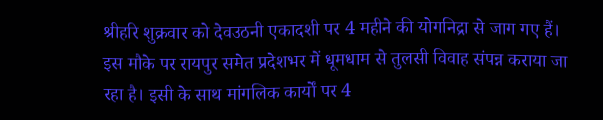श्रीहरि शुक्रवार को देवउठनी एकादशी पर 4 महीने की योगनिद्रा से जाग गए हैं। इस मौके पर रायपुर समेत प्रदेशभर में धूमधाम से तुलसी विवाह संपन्न कराया जा रहा है। इसी के साथ मांगलिक कार्यों पर 4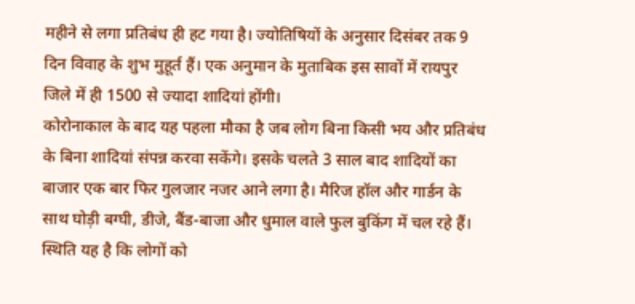महीने से लगा प्रतिबंध ही हट गया है। ज्योतिषियों के अनुसार दिसंबर तक 9 दिन विवाह के शुभ मुहूर्त हैं। एक अनुमान के मुताबिक इस सावों में रायपुर जिले में ही 1500 से ज्यादा शादियां होंगी।
कोरोनाकाल के बाद यह पहला मौका है जब लोग बिना किसी भय और प्रतिबंध के बिना शादियां संपन्न करवा सकेंगे। इसके चलते 3 साल बाद शादियों का बाजार एक बार फिर गुलजार नजर आने लगा है। मैरिज हॉल और गार्डन के साथ घोड़ी बग्घी, डीजे, बैंड-बाजा और धुमाल वाले फुल बुकिंग में चल रहे हैं। स्थिति यह है कि लोगों को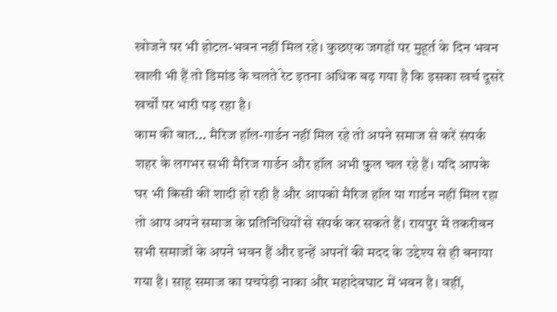खोजने पर भी होटल-भवन नहीं मिल रहे। कुछएक जगहों पर मुहूर्त के दिन भवन खाली भी हैं तो डिमांड के चलते रेट इतना अधिक बढ़ गया है कि इसका खर्च दूसरे खर्चों पर भारी पड़ रहा है।
काम की बात... मैरिज हॉल-गार्डन नहीं मिल रहे तो अपने समाज से करें संपर्क
शहर के लगभर सभी मैरिज गार्डन और हॉल अभी फुल चल रहे हैं। यदि आपके घर भी किसी की शादी हो रही है और आपको मैरिज हॉल या गार्डन नहीं मिल रहा तो आप अपने समाज के प्रतिनिधियों से संपर्क कर सकते हैं। रायपुर में तकरीबन सभी समाजों के अपने भवन हैं और इन्हें अपनों की मदद के उद्देश्य से ही बनाया गया है। साहू समाज का पचपेड़ी नाका और महादेवघाट में भवन है। वहीं,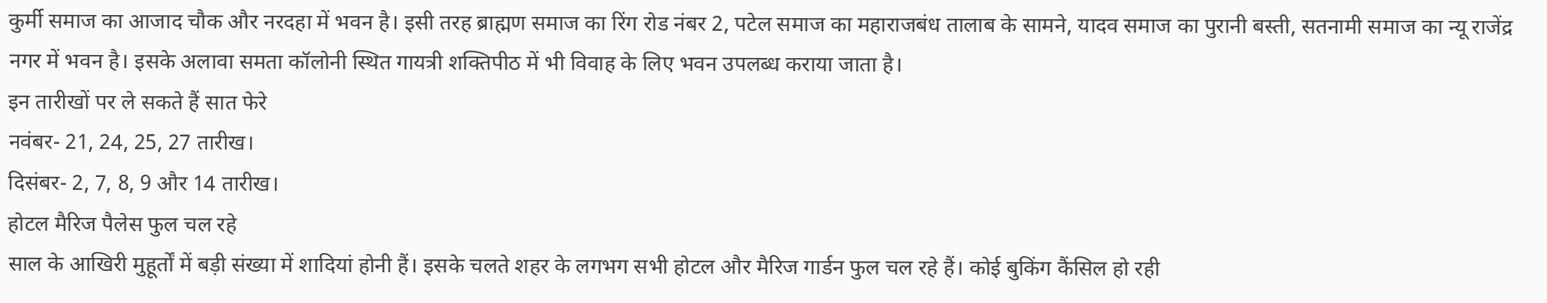कुर्मी समाज का आजाद चौक और नरदहा में भवन है। इसी तरह ब्राह्मण समाज का रिंग रोड नंबर 2, पटेल समाज का महाराजबंध तालाब के सामने, यादव समाज का पुरानी बस्ती, सतनामी समाज का न्यू राजेंद्र नगर में भवन है। इसके अलावा समता कॉलोनी स्थित गायत्री शक्तिपीठ में भी विवाह के लिए भवन उपलब्ध कराया जाता है।
इन तारीखों पर ले सकते हैं सात फेरे
नवंबर- 21, 24, 25, 27 तारीख।
दिसंबर- 2, 7, 8, 9 और 14 तारीख।
होटल मैरिज पैलेस फुल चल रहे
साल के आखिरी मुहूर्तों में बड़ी संख्या में शादियां होनी हैं। इसके चलते शहर के लगभग सभी होटल और मैरिज गार्डन फुल चल रहे हैं। कोई बुकिंग कैंसिल हो रही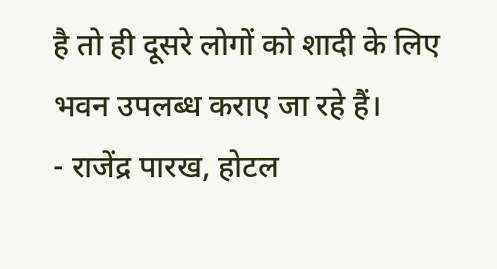है तो ही दूसरे लोगों को शादी के लिए भवन उपलब्ध कराए जा रहे हैं।
- राजेंद्र पारख, होटल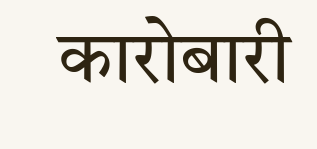कारोबारी